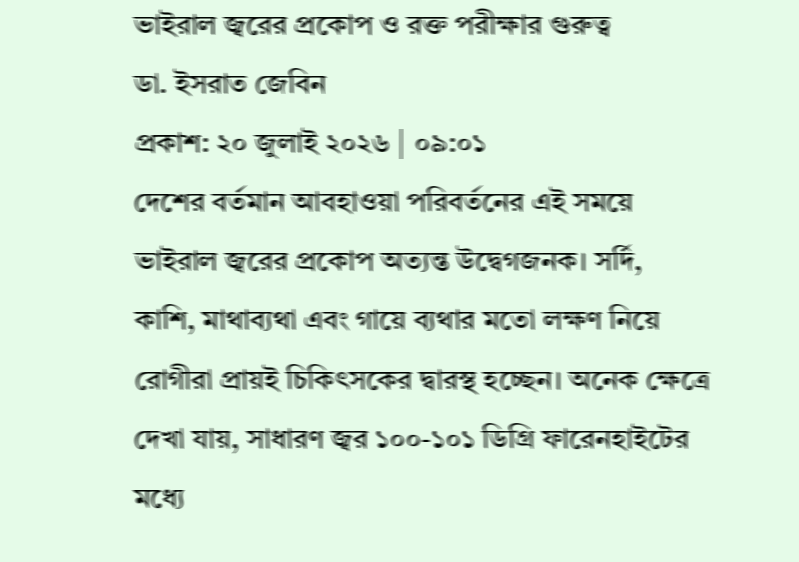ভাইরাল জ্বরের প্রকোপ ও রক্ত পরীক্ষার গুরুত্ব
ডা. ইসরাত জেবিন
প্রকাশ: ২০ জুলাই ২০২৬ | ০৯:০১
দেশের বর্তমান আবহাওয়া পরিবর্তনের এই সময়ে ভাইরাল জ্বরের প্রকোপ অত্যন্ত উদ্বেগজনক। সর্দি, কাশি, মাথাব্যথা এবং গায়ে ব্যথার মতো লক্ষণ নিয়ে রোগীরা প্রায়ই চিকিৎসকের দ্বারস্থ হচ্ছেন। অনেক ক্ষেত্রে দেখা যায়, সাধারণ জ্বর ১০০-১০১ ডিগ্রি ফারেনহাইটের মধ্যে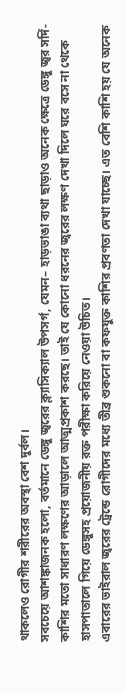থাকলেও রোগীর শরীরের অবস্থা বেশ দুর্বল।
সবচেয়ে আশঙ্কাজনক হলো, বর্তমানে ডেঙ্গু জ্বরের ক্ল্যাসিক্যাল উপসর্গ, যেমন– হাড়ভাঙা ব্যথা ছাড়াও অনেক ক্ষেত্রে ডেঙ্গু জ্বর সর্দি-কাশির মতো সাধারণ লক্ষণের আড়ালে আত্মপ্রকাশ করছে। তাই যে কোনো ধরনের জ্বরের লক্ষণ দেখা দিলে ঘরে বসে না থেকে হাসপাতালে গিয়ে ডেঙ্গুসহ প্রয়োজনীয় রক্ত পরীক্ষা করিয়ে নেওয়া উচিত।
এবারের ভাইরাল জ্বরের ট্রেন্ডে রোগীদের মধ্যে তীব্র শুকনো বা কফযুক্ত কাশির প্রবণতা দেখা যাচ্ছে। এত বেশি কাশি হয় যে অনেক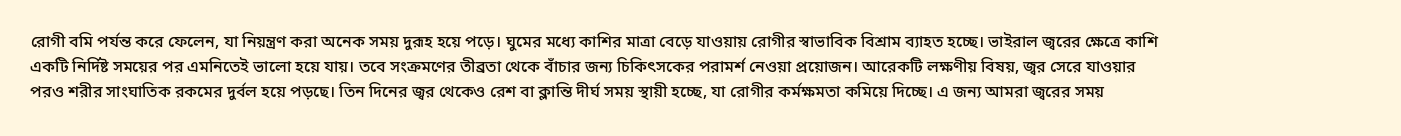রোগী বমি পর্যন্ত করে ফেলেন, যা নিয়ন্ত্রণ করা অনেক সময় দুরূহ হয়ে পড়ে। ঘুমের মধ্যে কাশির মাত্রা বেড়ে যাওয়ায় রোগীর স্বাভাবিক বিশ্রাম ব্যাহত হচ্ছে। ভাইরাল জ্বরের ক্ষেত্রে কাশি একটি নির্দিষ্ট সময়ের পর এমনিতেই ভালো হয়ে যায়। তবে সংক্রমণের তীব্রতা থেকে বাঁচার জন্য চিকিৎসকের পরামর্শ নেওয়া প্রয়োজন। আরেকটি লক্ষণীয় বিষয়, জ্বর সেরে যাওয়ার পরও শরীর সাংঘাতিক রকমের দুর্বল হয়ে পড়ছে। তিন দিনের জ্বর থেকেও রেশ বা ক্লান্তি দীর্ঘ সময় স্থায়ী হচ্ছে, যা রোগীর কর্মক্ষমতা কমিয়ে দিচ্ছে। এ জন্য আমরা জ্বরের সময়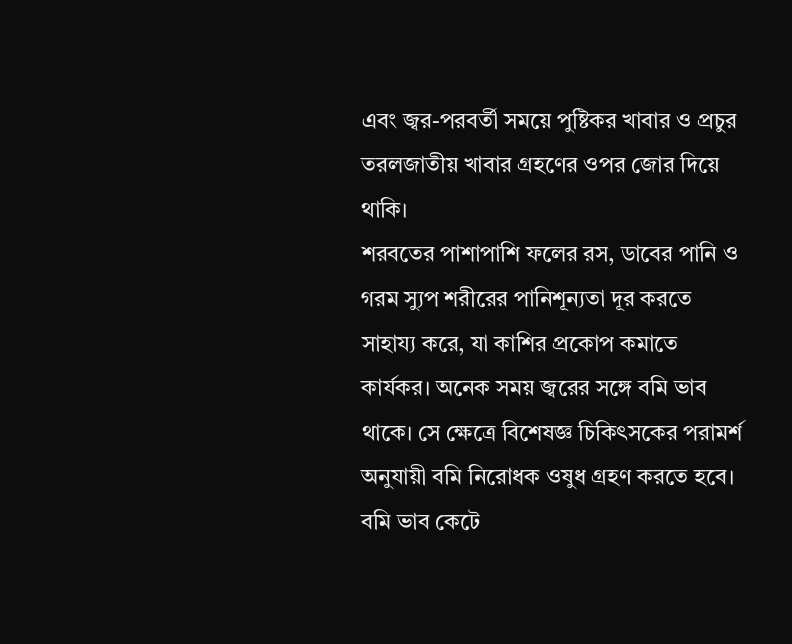এবং জ্বর-পরবর্তী সময়ে পুষ্টিকর খাবার ও প্রচুর তরলজাতীয় খাবার গ্রহণের ওপর জোর দিয়ে থাকি।
শরবতের পাশাপাশি ফলের রস, ডাবের পানি ও গরম স্যুপ শরীরের পানিশূন্যতা দূর করতে সাহায্য করে, যা কাশির প্রকোপ কমাতে কার্যকর। অনেক সময় জ্বরের সঙ্গে বমি ভাব থাকে। সে ক্ষেত্রে বিশেষজ্ঞ চিকিৎসকের পরামর্শ অনুযায়ী বমি নিরোধক ওষুধ গ্রহণ করতে হবে। বমি ভাব কেটে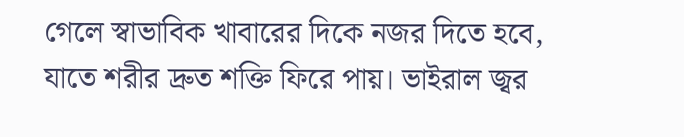গেলে স্বাভাবিক খাবারের দিকে নজর দিতে হবে, যাতে শরীর দ্রুত শক্তি ফিরে পায়। ভাইরাল জ্বর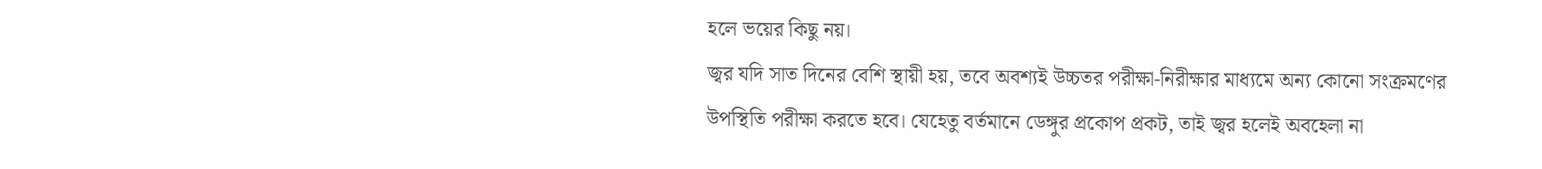হলে ভয়ের কিছু নয়।
জ্বর যদি সাত দিনের বেশি স্থায়ী হয়, তবে অবশ্যই উচ্চতর পরীক্ষা-নিরীক্ষার মাধ্যমে অন্য কোনো সংক্রমণের উপস্থিতি পরীক্ষা করতে হবে। যেহেতু বর্তমানে ডেঙ্গুর প্রকোপ প্রকট, তাই জ্বর হলেই অবহেলা না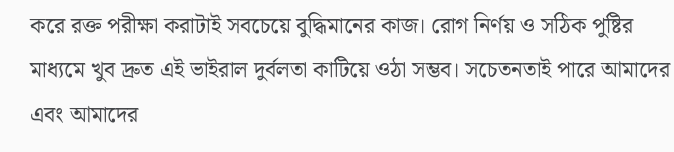করে রক্ত পরীক্ষা করাটাই সবচেয়ে বুদ্ধিমানের কাজ। রোগ নির্ণয় ও সঠিক পুষ্টির মাধ্যমে খুব দ্রুত এই ভাইরাল দুর্বলতা কাটিয়ে ওঠা সম্ভব। সচেতনতাই পারে আমাদের এবং আমাদের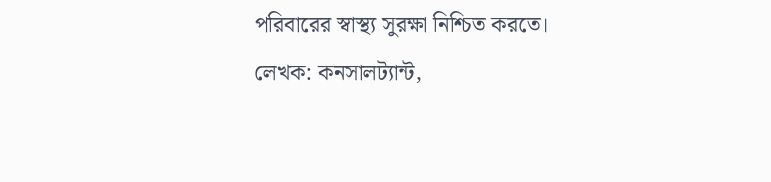পরিবারের স্বাস্থ্য সুরক্ষা নিশ্চিত করতে।
লেখক: কনসালট্যান্ট,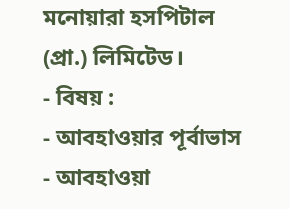মনোয়ারা হসপিটাল (প্রা.) লিমিটেড।
- বিষয় :
- আবহাওয়ার পূর্বাভাস
- আবহাওয়া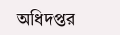অধিদপ্তর